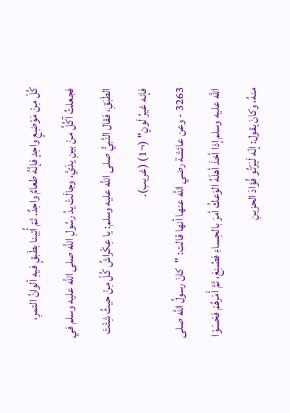كُلْ مِنْ مَوْضِعٍ واحِدٍ فإنَّهُ طعامٌ واحِدٌ. ثمّ أُتِينا بطَبقٍ فيهِ ألوانُ التمرِ، فجعلتُ آكُلُ منْ بينِ يدَيَّ، وجالَتْ يدُ رسُولِ اللَّه صلى اللَّه عليه وسلم في الطَبَقِ، فقال النَّبيُّ صلى اللَّه عليه وسلم: يا عِكْراشُ كُلْ مِنْ حيثُ شِئْتَ فإنه غيرُ لَونٍ" (¬1) (غريب).
3263 - وعن عائشة رضي اللَّه عنها أنها قالت: "كانَ رسولُ اللَّه صلى اللَّه عليه وسلم إذا أخذَ أهلَهُ الوَعكُ أمرَ بالحِساءِ فصُنِعَ، ثمَّ أَمَرهُمْ فحَسَوْا منهُ، وكانَ يقول: إنّه لَيَرْتُو فُؤادَ الحزينِ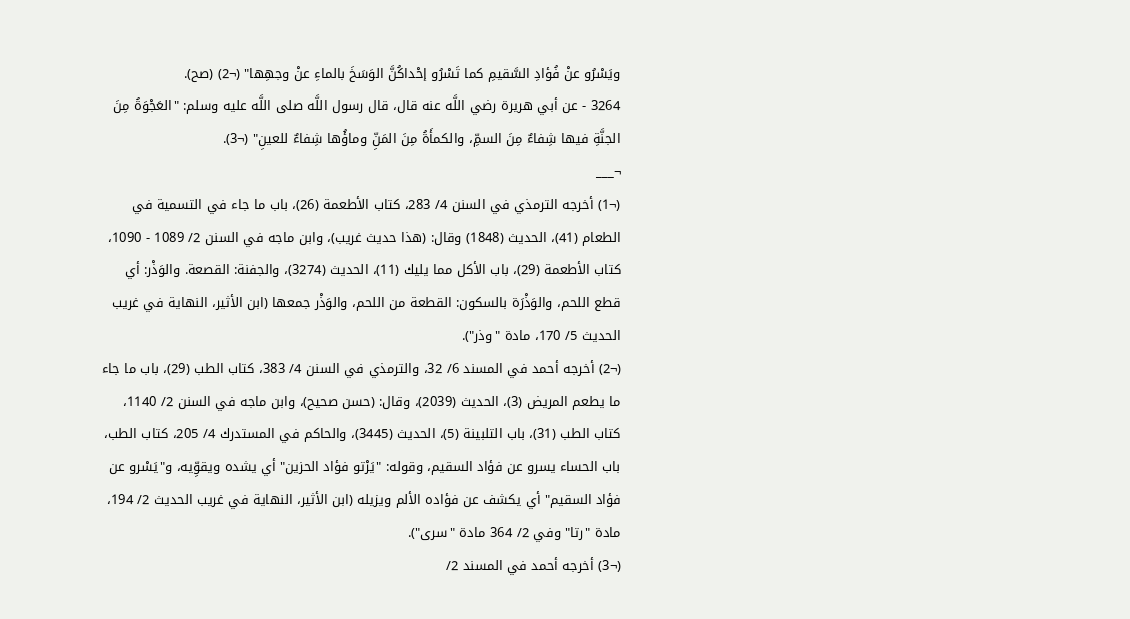ويَسْرُو عنْ فُؤادِ السَّقيمِ كما تَسْرُو إحْداكُنَّ الوَسَخَ بالماءِ عنْ وجهِها" (¬2) (صح).
3264 - عن أبي هريرة رضي اللَّه عنه قال، قال رسول اللَّه صلى اللَّه عليه وسلم: "العَجْوَةُ مِنَ الجنَّةِ فيها شِفاءٌ مِنَ السمِّ، والكمأَةُ مِنَ المَنِّ وماؤُها شِفاءٌ للعينِ" (¬3).
¬___
(¬1) أخرجه الترمذي في السنن 4/ 283، كتاب الأطعمة (26)، باب ما جاء في التسمية في الطعام (41)، الحديث (1848) وقال: (هذا حديث غريب)، وابن ماجه في السنن 2/ 1089 - 1090، كتاب الأطعمة (29)، باب الأكل مما يليك (11)، الحديث (3274)، والجفنة: القصعة. والوَذْر: أي قطع اللحم، والوَذْرَة بالسكون: القطعة من اللحم، والوَذْر جمعها (ابن الأثير، النهاية في غريب الحديث 5/ 170، مادة "وذر").
(¬2) أخرجه أحمد في المسند 6/ 32، والترمذي في السنن 4/ 383، كتاب الطب (29)، باب ما جاء ما يطعم المريض (3)، الحديث (2039)، وقال: (حسن صحيح)، وابن ماجه في السنن 2/ 1140، كتاب الطب (31)، باب التلبينة (5)، الحديث (3445)، والحاكم في المستدرك 4/ 205، كتاب الطب، باب الحساء يسرو عن فؤاد السقيم، وقوله: "يَرْتو فؤاد الحزين" أي يشده ويقوِّيه، و"يَسْرو عن فؤاد السقيم" أي يكشف عن فؤاده الألم ويزيله (ابن الأثير، النهاية في غريب الحديث 2/ 194، مادة "رتا" وفي 2/ 364 مادة "سرى").
(¬3) أخرجه أحمد في المسند 2/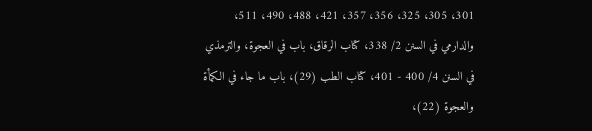301، 305، 325، 356، 357، 421، 488، 490، 511، والدارمي في السنن 2/ 338، كتاب الرقاق، باب في العجوة، والترمذي في السنن 4/ 400 - 401، كتاب الطب (29)، باب ما جاء في الكمأة والعجوة (22)،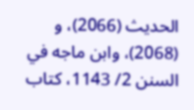الحديث (2066)، و (2068)، وابن ماجه في السنن 2/ 1143، كتاب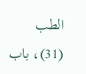الطب (31)، باب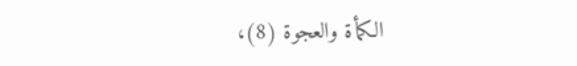الكمأة والعجوة (8)،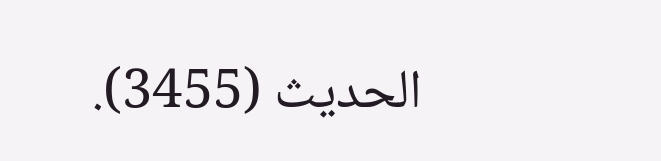الحديث (3455).